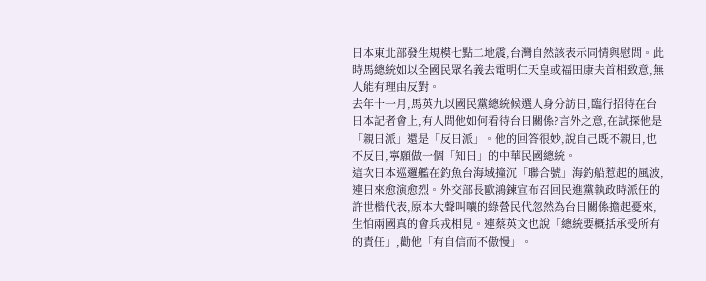日本東北部發生規模七點二地震,台灣自然該表示同情與慰問。此時馬總統如以全國民眾名義去電明仁天皇或福田康夫首相致意,無人能有理由反對。
去年十一月,馬英九以國民黨總統候選人身分訪日,臨行招待在台日本記者會上,有人問他如何看待台日關係?言外之意,在試探他是「親日派」還是「反日派」。他的回答很妙,說自己既不親日,也不反日,寧願做一個「知日」的中華民國總統。
這次日本巡邏艦在釣魚台海域撞沉「聯合號」海釣船惹起的風波,連日來愈演愈烈。外交部長歐鴻鍊宣布召回民進黨執政時派任的許世楷代表,原本大聲叫嚷的綠營民代忽然為台日關係擔起憂來,生怕兩國真的會兵戎相見。連蔡英文也說「總統要概括承受所有的責任」,勸他「有自信而不傲慢」。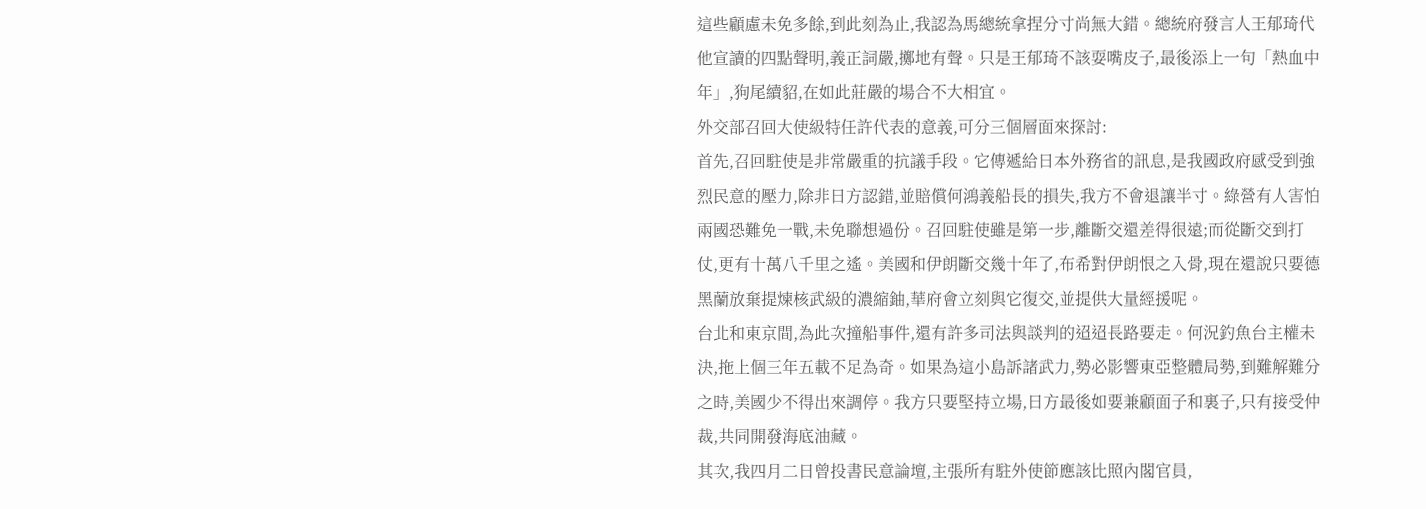這些顧慮未免多餘,到此刻為止,我認為馬總統拿捏分寸尚無大錯。總統府發言人王郁琦代他宣讀的四點聲明,義正詞嚴,擲地有聲。只是王郁琦不該耍嘴皮子,最後添上一句「熱血中年」,狗尾續貂,在如此莊嚴的場合不大相宜。
外交部召回大使級特任許代表的意義,可分三個層面來探討:
首先,召回駐使是非常嚴重的抗議手段。它傳遞給日本外務省的訊息,是我國政府感受到強烈民意的壓力,除非日方認錯,並賠償何鴻義船長的損失,我方不會退讓半寸。綠營有人害怕兩國恐難免一戰,未免聯想過份。召回駐使雖是第一步,離斷交還差得很遠;而從斷交到打仗,更有十萬八千里之遙。美國和伊朗斷交幾十年了,布希對伊朗恨之入骨,現在還說只要德黑蘭放棄提煉核武級的濃縮鈾,華府會立刻與它復交,並提供大量經援呢。
台北和東京間,為此次撞船事件,還有許多司法與談判的迢迢長路要走。何況釣魚台主權未決,拖上個三年五載不足為奇。如果為這小島訴諸武力,勢必影響東亞整體局勢,到難解難分之時,美國少不得出來調停。我方只要堅持立場,日方最後如要兼顧面子和裏子,只有接受仲裁,共同開發海底油藏。
其次,我四月二日曾投書民意論壇,主張所有駐外使節應該比照內閣官員,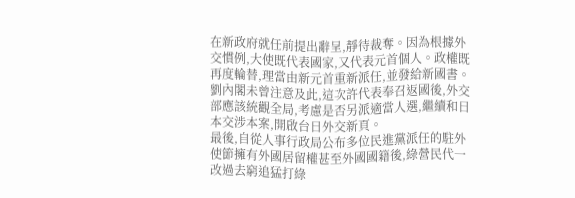在新政府就任前提出辭呈,靜待裁奪。因為根據外交慣例,大使既代表國家,又代表元首個人。政權既再度輪替,理當由新元首重新派任,並發給新國書。劉內閣未曾注意及此,這次許代表奉召返國後,外交部應該統觀全局,考慮是否另派適當人選,繼續和日本交涉本案,開啟台日外交新頁。
最後,自從人事行政局公布多位民進黨派任的駐外使節擁有外國居留權甚至外國國籍後,綠營民代一改過去窮追猛打綠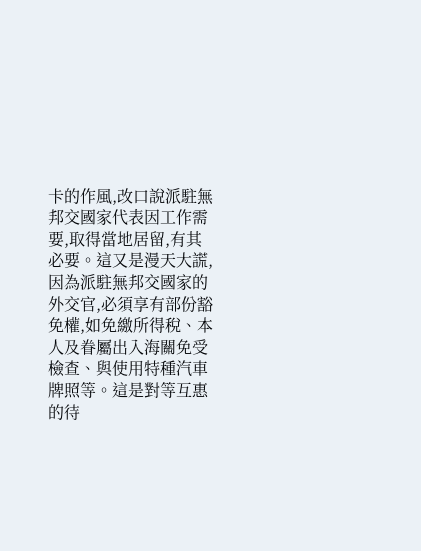卡的作風,改口說派駐無邦交國家代表因工作需要,取得當地居留,有其必要。這又是漫天大謊,因為派駐無邦交國家的外交官,必須享有部份豁免權,如免繳所得稅、本人及眷屬出入海關免受檢查、與使用特種汽車牌照等。這是對等互惠的待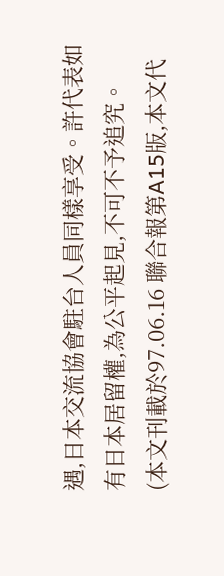遇,日本交流協會駐台人員同樣享受。許代表如有日本居留權,為公平起見,不可不予追究。
(本文刊載於97.06.16 聯合報第A15版,本文代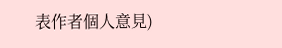表作者個人意見)